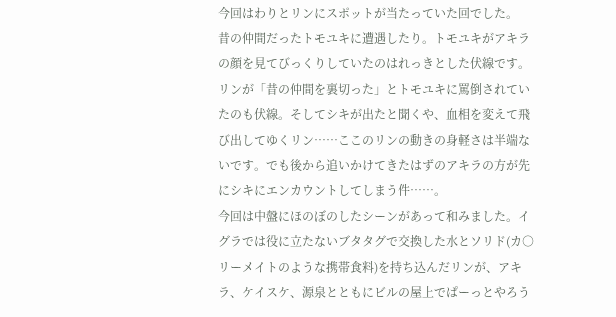今回はわりとリンにスポットが当たっていた回でした。
昔の仲間だったトモユキに遭遇したり。トモユキがアキラの顔を見てびっくりしていたのはれっきとした伏線です。リンが「昔の仲間を裏切った」とトモユキに罵倒されていたのも伏線。そしてシキが出たと聞くや、血相を変えて飛び出してゆくリン……ここのリンの動きの身軽さは半端ないです。でも後から追いかけてきたはずのアキラの方が先にシキにエンカウントしてしまう件……。
今回は中盤にほのぼのしたシーンがあって和みました。イグラでは役に立たないブタタグで交換した水とソリド(カ○リーメイトのような携帯食料)を持ち込んだリンが、アキラ、ケイスケ、源泉とともにビルの屋上でぱーっとやろう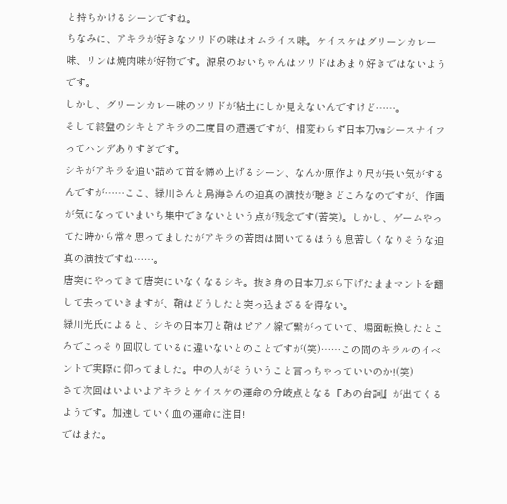と持ちかけるシーンですね。
ちなみに、アキラが好きなソリドの味はオムライス味。ケイスケはグリーンカレー味、リンは焼肉味が好物です。源泉のおいちゃんはソリドはあまり好きではないようです。
しかし、グリーンカレー味のソリドが粘土にしか見えないんですけど……。
そして終盤のシキとアキラの二度目の遭遇ですが、相変わらず日本刀vsシースナイフってハンデありすぎです。
シキがアキラを追い詰めて首を締め上げるシーン、なんか原作より尺が長い気がするんですが……ここ、緑川さんと鳥海さんの迫真の演技が聴きどころなのですが、作画が気になっていまいち集中できないという点が残念です(苦笑)。しかし、ゲームやってた時から常々思ってましたがアキラの苦悶は聞いてるほうも息苦しくなりそうな迫真の演技ですね……。
唐突にやってきて唐突にいなくなるシキ。抜き身の日本刀ぶら下げたままマントを翻して去っていきますが、鞘はどうしたと突っ込まざるを得ない。
緑川光氏によると、シキの日本刀と鞘はピアノ線で繋がっていて、場面転換したところでこっそり回収しているに違いないとのことですが(笑)……この間のキラルのイベントで実際に仰ってました。中の人がそういうこと言っちゃっていいのか!(笑)
さて次回はいよいよアキラとケイスケの運命の分岐点となる『あの台詞』が出てくるようです。加速していく血の運命に注目!
ではまた。